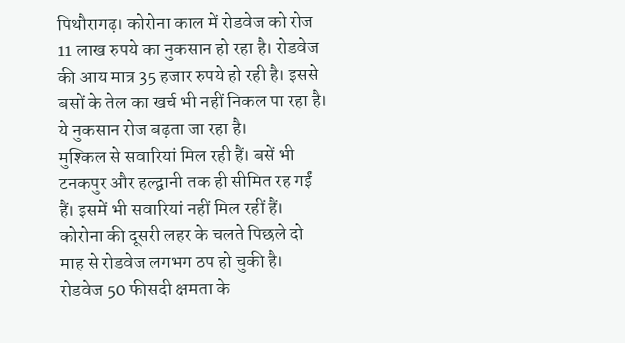पिथौरागढ़। कोरोना काल में रोडवेज को रोज 11 लाख रुपये का नुकसान हो रहा है। रोडवेज की आय मात्र 35 हजार रुपये हो रही है। इससे बसों के तेल का खर्च भी नहीं निकल पा रहा है। ये नुकसान रोज बढ़ता जा रहा है।
मुश्किल से सवारियां मिल रही हैं। बसें भी टनकपुर और हल्द्वानी तक ही सीमित रह गईं हैं। इसमें भी सवारियां नहीं मिल रहीं हैं। कोरोना की दूसरी लहर के चलते पिछले दो माह से रोडवेज लगभग ठप हो चुकी है।
रोडवेज 50 फीसदी क्षमता के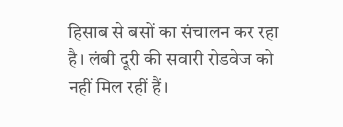हिसाब से बसों का संचालन कर रहा है। लंबी दूरी की सवारी रोडवेज को नहीं मिल रहीं हैं।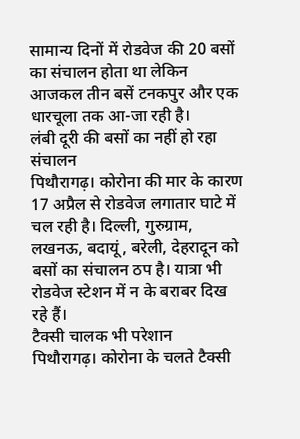सामान्य दिनों में रोडवेज की 20 बसों का संचालन होता था लेकिन आजकल तीन बसें टनकपुर और एक धारचूला तक आ-जा रही है।
लंबी दूरी की बसों का नहीं हो रहा संचालन
पिथौरागढ़। कोरोना की मार के कारण 17 अप्रैल से रोडवेज लगातार घाटे में चल रही है। दिल्ली, गुरुग्राम, लखनऊ, बदायूं, बरेली, देहरादून को बसों का संचालन ठप है। यात्रा भी रोडवेज स्टेशन में न के बराबर दिख रहे हैं।
टैक्सी चालक भी परेशान
पिथौरागढ़। कोरोना के चलते टैक्सी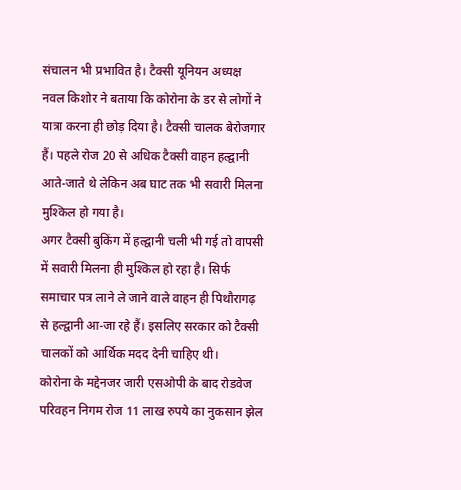संचालन भी प्रभावित है। टैक्सी यूनियन अध्यक्ष नवल किशोर ने बताया कि कोरोना के डर से लोगों ने यात्रा करना ही छोड़ दिया है। टैक्सी चालक बेरोजगार हैं। पहले रोज 20 से अधिक टैक्सी वाहन हल्द्वानी आते-जाते थे लेकिन अब घाट तक भी सवारी मिलना मुश्किल हो गया है।
अगर टैक्सी बुकिंग में हल्द्वानी चली भी गई तो वापसी में सवारी मिलना ही मुश्किल हो रहा है। सिर्फ समाचार पत्र लाने ले जाने वाले वाहन ही पिथौरागढ़ से हल्द्वानी आ-जा रहे हैं। इसलिए सरकार को टैक्सी चालकों को आर्थिक मदद देनी चाहिए थी।
कोरोना के मद्देनजर जारी एसओपी के बाद रोडवेज परिवहन निगम रोज 11 लाख रुपये का नुकसान झेल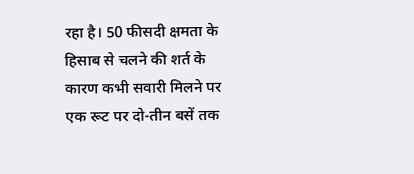रहा है। 50 फीसदी क्षमता के हिसाब से चलने की शर्त के कारण कभी सवारी मिलने पर एक रूट पर दो-तीन बसें तक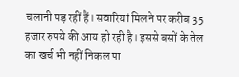चलानी पड़ रहीं हैं। सवारियां मिलने पर करीब 35 हजार रुपये की आय हो रही है। इससे बसों के तेल का खर्च भी नहीं निकल पा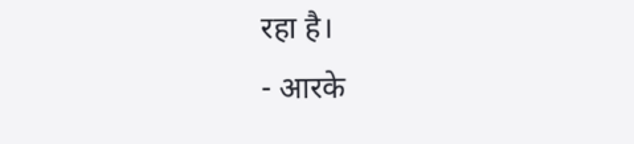रहा है।
- आरके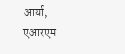आर्या, एआरएम